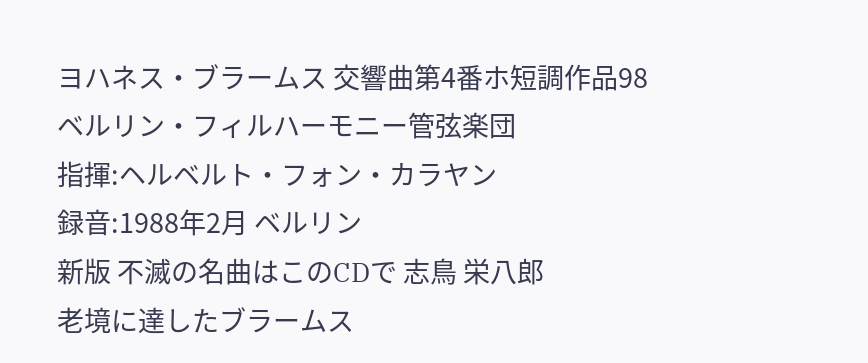ヨハネス・ブラームス 交響曲第4番ホ短調作品98
ベルリン・フィルハーモニー管弦楽団
指揮:ヘルベルト・フォン・カラヤン
録音:1988年2月 ベルリン
新版 不滅の名曲はこのCDで 志鳥 栄八郎
老境に達したブラームス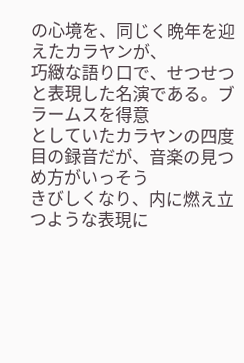の心境を、同じく晩年を迎えたカラヤンが、
巧緻な語り口で、せつせつと表現した名演である。ブラームスを得意
としていたカラヤンの四度目の録音だが、音楽の見つめ方がいっそう
きびしくなり、内に燃え立つような表現に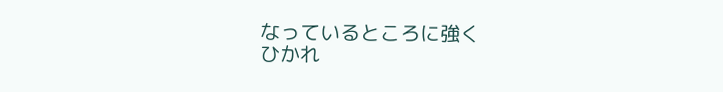なっているところに強く
ひかれ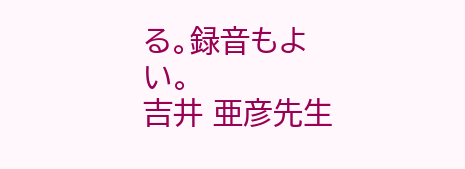る。録音もよい。
吉井 亜彦先生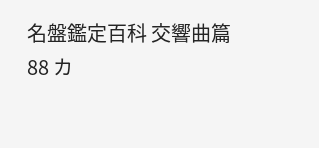名盤鑑定百科 交響曲篇
88 カ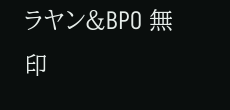ラヤン&BPO 無印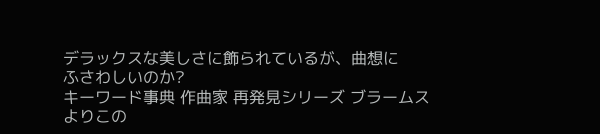デラックスな美しさに飾られているが、曲想に
ふさわしいのか?
キーワード事典 作曲家 再発見シリーズ ブラームスよりこの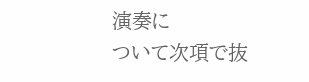演奏に
ついて次項で抜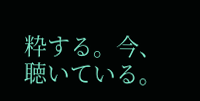粋する。今、聴いている。